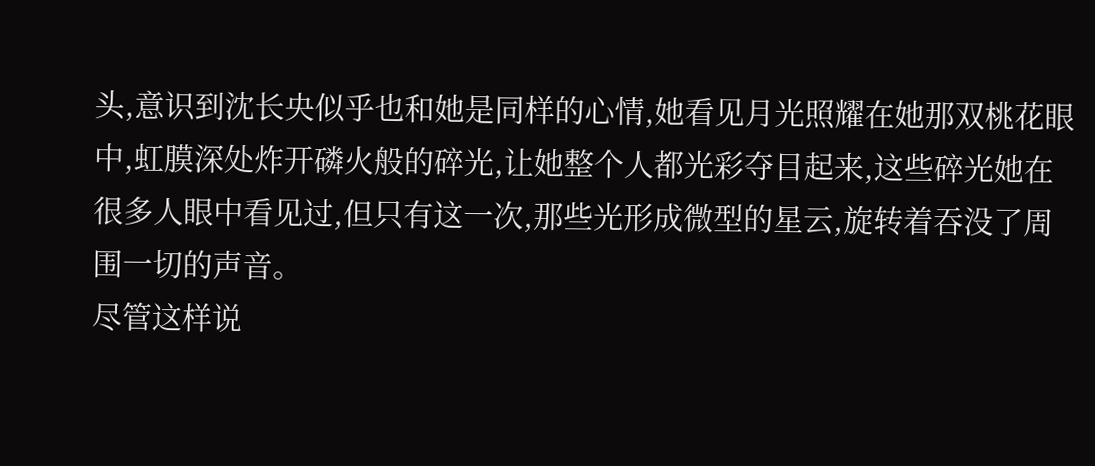头,意识到沈长央似乎也和她是同样的心情,她看见月光照耀在她那双桃花眼中,虹膜深处炸开磷火般的碎光,让她整个人都光彩夺目起来,这些碎光她在很多人眼中看见过,但只有这一次,那些光形成微型的星云,旋转着吞没了周围一切的声音。
尽管这样说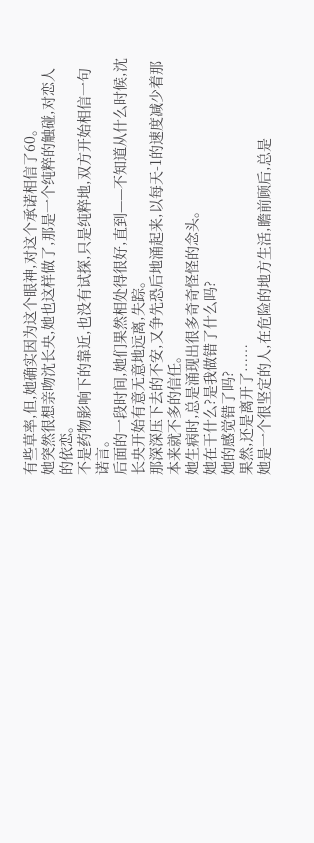有些草率,但,她确实因为这个眼神,对这个承诺相信了60。
她突然很想亲吻沈长央,她也这样做了,那是一个纯粹的触碰,对恋人的依恋。
不是药物影响下的靠近,也没有试探,只是纯粹地,双方开始相信一句诺言。
后面的一段时间,她们果然相处得很好,直到——不知道从什么时候,沈长央开始有意无意地远离,失踪。
那深深压下去的不安,又争先恐后地涌起来,以每天-1的速度减少着那本来就不多的信任。
她生病时,总是涌现出很多奇奇怪怪的念头。
她在干什么?是我做错了什么吗?
她的感觉错了吗?
果然,还是离开了……
她是一个很坚定的人,在危险的地方生活,瞻前顾后,总是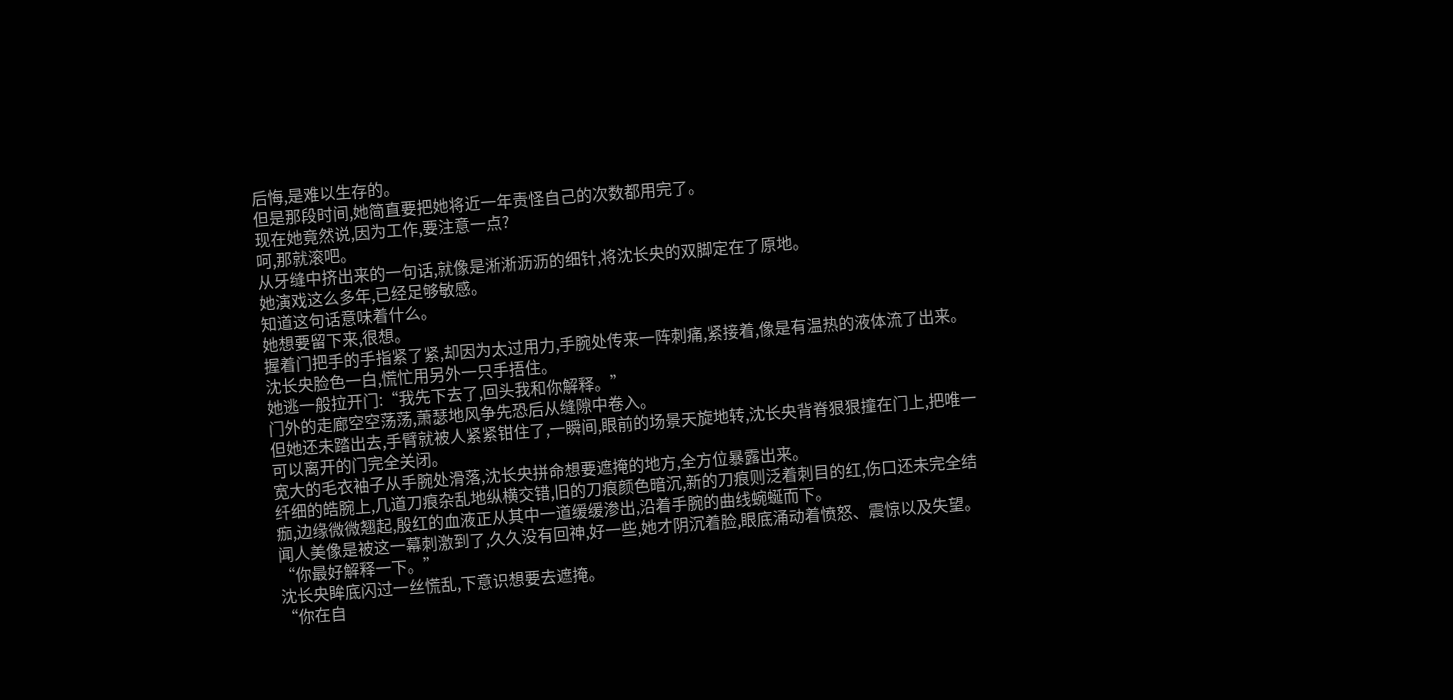后悔,是难以生存的。
但是那段时间,她简直要把她将近一年责怪自己的次数都用完了。
现在她竟然说,因为工作,要注意一点?
呵,那就滚吧。
从牙缝中挤出来的一句话,就像是淅淅沥沥的细针,将沈长央的双脚定在了原地。
她演戏这么多年,已经足够敏感。
知道这句话意味着什么。
她想要留下来,很想。
握着门把手的手指紧了紧,却因为太过用力,手腕处传来一阵刺痛,紧接着,像是有温热的液体流了出来。
沈长央脸色一白,慌忙用另外一只手捂住。
她逃一般拉开门:“我先下去了,回头我和你解释。”
门外的走廊空空荡荡,萧瑟地风争先恐后从缝隙中卷入。
但她还未踏出去,手臂就被人紧紧钳住了,一瞬间,眼前的场景天旋地转,沈长央背脊狠狠撞在门上,把唯一可以离开的门完全关闭。
宽大的毛衣袖子从手腕处滑落,沈长央拼命想要遮掩的地方,全方位暴露出来。
纤细的皓腕上,几道刀痕杂乱地纵横交错,旧的刀痕颜色暗沉,新的刀痕则泛着刺目的红,伤口还未完全结痂,边缘微微翘起,殷红的血液正从其中一道缓缓渗出,沿着手腕的曲线蜿蜒而下。
闻人美像是被这一幕刺激到了,久久没有回神,好一些,她才阴沉着脸,眼底涌动着愤怒、震惊以及失望。
“你最好解释一下。”
沈长央眸底闪过一丝慌乱,下意识想要去遮掩。
“你在自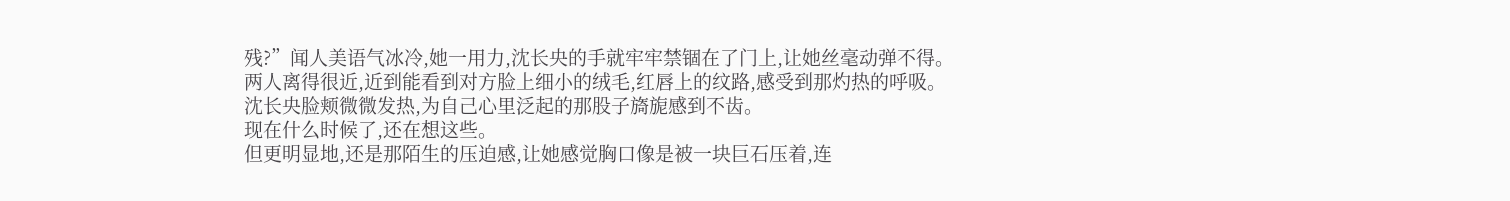残?”闻人美语气冰冷,她一用力,沈长央的手就牢牢禁锢在了门上,让她丝毫动弹不得。
两人离得很近,近到能看到对方脸上细小的绒毛,红唇上的纹路,感受到那灼热的呼吸。
沈长央脸颊微微发热,为自己心里泛起的那股子旖旎感到不齿。
现在什么时候了,还在想这些。
但更明显地,还是那陌生的压迫感,让她感觉胸口像是被一块巨石压着,连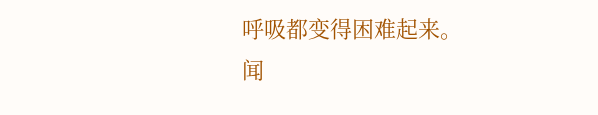呼吸都变得困难起来。
闻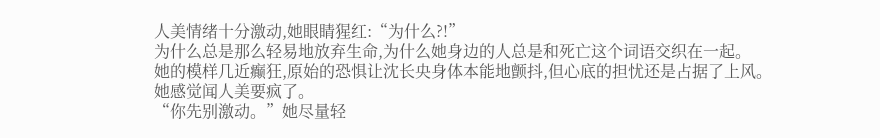人美情绪十分激动,她眼睛猩红:“为什么?!”
为什么总是那么轻易地放弃生命,为什么她身边的人总是和死亡这个词语交织在一起。
她的模样几近癫狂,原始的恐惧让沈长央身体本能地颤抖,但心底的担忧还是占据了上风。
她感觉闻人美要疯了。
“你先别激动。”她尽量轻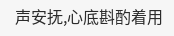声安抚,心底斟酌着用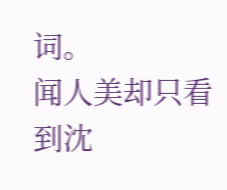词。
闻人美却只看到沈